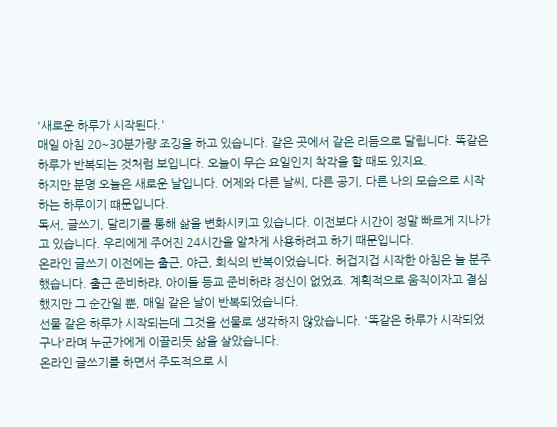'새로운 하루가 시작된다.'
매일 아침 20~30분가량 조깅을 하고 있습니다. 같은 곳에서 같은 리듬으로 달립니다. 똑같은 하루가 반복되는 것처럼 보입니다. 오늘이 무슨 요일인지 착각을 할 때도 있지요.
하지만 분명 오늘은 새로운 날입니다. 어제와 다른 날씨, 다른 공기, 다른 나의 모습으로 시작하는 하루이기 떄문입니다.
독서, 글쓰기, 달리기를 통해 삶을 변화시키고 있습니다. 이전보다 시간이 정말 빠르게 지나가고 있습니다. 우리에게 주어진 24시간을 알차게 사용하려고 하기 때문입니다.
온라인 글쓰기 이전에는 출근, 야근, 회식의 반복이었습니다. 허겁지겁 시작한 아침은 늘 분주했습니다. 출근 준비하랴, 아이들 등교 준비하랴 정신이 없었죠. 계획적으로 움직이자고 결심했지만 그 순간일 뿐, 매일 같은 날이 반복되었습니다.
선물 같은 하루가 시작되는데 그것을 선물로 생각하지 않았습니다. '똑같은 하루가 시작되었구나'라며 누군가에게 이끌리듯 삶을 살았습니다.
온라인 글쓰기를 하면서 주도적으로 시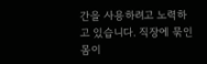간을 사용하려고 노력하고 있습니다. 직장에 묶인 몸이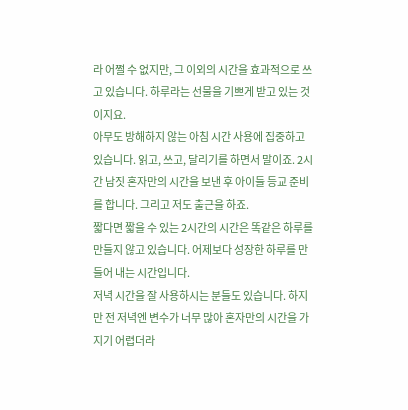라 어쩔 수 없지만, 그 이외의 시간을 효과적으로 쓰고 있습니다. 하루라는 선물을 기쁘게 받고 있는 것이지요.
아무도 방해하지 않는 아침 시간 사용에 집중하고 있습니다. 읽고, 쓰고, 달리기를 하면서 말이죠. 2시간 남짓 혼자만의 시간을 보낸 후 아이들 등교 준비를 합니다. 그리고 저도 출근을 하죠.
짧다면 짧을 수 있는 2시간의 시간은 똑같은 하루를 만들지 않고 있습니다. 어제보다 성장한 하루를 만들어 내는 시간입니다.
저녁 시간을 잘 사용하시는 분들도 있습니다. 하지만 전 저녁엔 변수가 너무 많아 혼자만의 시간을 가지기 어렵더라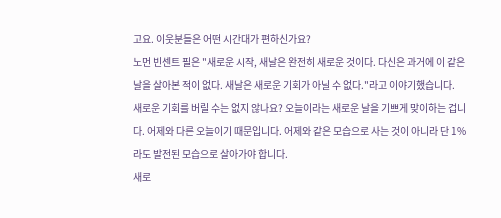고요. 이웃분들은 어떤 시간대가 편하신가요?
노먼 빈센트 필은 "새로운 시작, 새날은 완전히 새로운 것이다. 다신은 과거에 이 같은 날을 살아본 적이 없다. 새날은 새로운 기회가 아닐 수 없다."라고 이야기했습니다.
새로운 기회를 버릴 수는 없지 않나요? 오늘이라는 새로운 날을 기쁘게 맞이하는 겁니다. 어제와 다른 오늘이기 때문입니다. 어제와 같은 모습으로 사는 것이 아니라 단 1%라도 발전된 모습으로 살아가야 합니다.
새로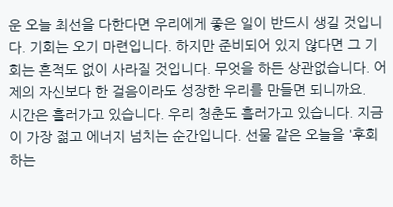운 오늘 최선을 다한다면 우리에게 좋은 일이 반드시 생길 것입니다. 기회는 오기 마련입니다. 하지만 준비되어 있지 않다면 그 기회는 흔적도 없이 사라질 것입니다. 무엇을 하든 상관없습니다. 어제의 자신보다 한 걸음이라도 성장한 우리를 만들면 되니까요.
시간은 흘러가고 있습니다. 우리 청춘도 흘러가고 있습니다. 지금이 가장 젊고 에너지 넘치는 순간입니다. 선물 같은 오늘을 '후회하는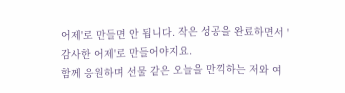어제'로 만들면 안 됩니다. 작은 성공을 완료하면서 '감사한 어제'로 만들어야지요.
함께 응원하며 선물 같은 오늘을 만끽하는 저와 여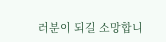러분이 되길 소망합니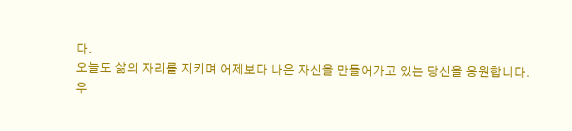다.
오늘도 삶의 자리를 지키며 어제보다 나은 자신을 만들어가고 있는 당신을 응원합니다.
우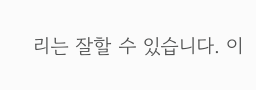리는 잘할 수 있습니다. 이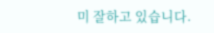미 잘하고 있습니다.